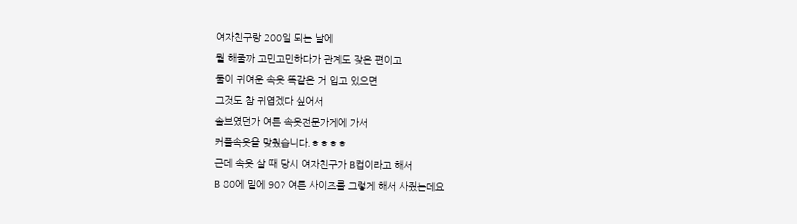여자친구랑 200일 되는 날에
뭘 해줄까 고민고민하다가 관계도 잦은 편이고
둘이 귀여운 속옷 똑같은 거 입고 있으면
그것도 참 귀엽겠다 싶어서
솔브였던가 여튼 속옷전문가게에 가서
커플속옷을 맞췄습니다.ㅎㅎㅎㅎ
근데 속옷 살 때 당시 여자친구가 B컵이라고 해서
B 80에 밑에 90? 여튼 사이즈를 그렇게 해서 사줬는데요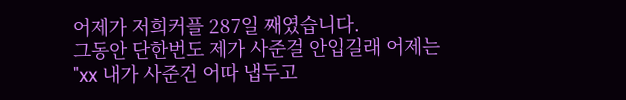어제가 저희커플 287일 째였습니다.
그동안 단한번도 제가 사준걸 안입길래 어제는
"xx 내가 사준건 어따 냅두고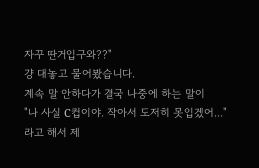자꾸 딴거입구와??"
걍 대놓고 물어봤습니다.
계속 말 안하다가 결국 나중에 하는 말이
"나 사실 C컵이야. 작아서 도저히 못입겠어..."
라고 해서 제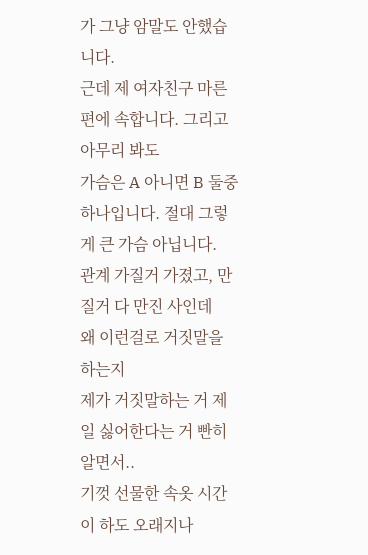가 그냥 암말도 안했습니다.
근데 제 여자친구 마른편에 속합니다. 그리고 아무리 봐도
가슴은 A 아니면 B 둘중 하나입니다. 절대 그렇게 큰 가슴 아닙니다.
관계 가질거 가졌고, 만질거 다 만진 사인데
왜 이런걸로 거짓말을 하는지
제가 거짓말하는 거 제일 싫어한다는 거 빤히 알면서..
기껏 선물한 속옷 시간이 하도 오래지나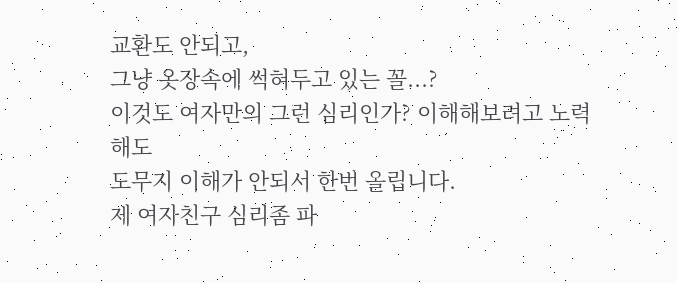교환도 안되고,
그냥 옷장속에 썩혀두고 있는 꼴...?
이것도 여자만의 그런 심리인가? 이해해보려고 노력해도
도무지 이해가 안되서 한번 올립니다.
제 여자친구 심리좀 파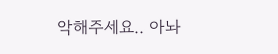악해주세요.. 아놔